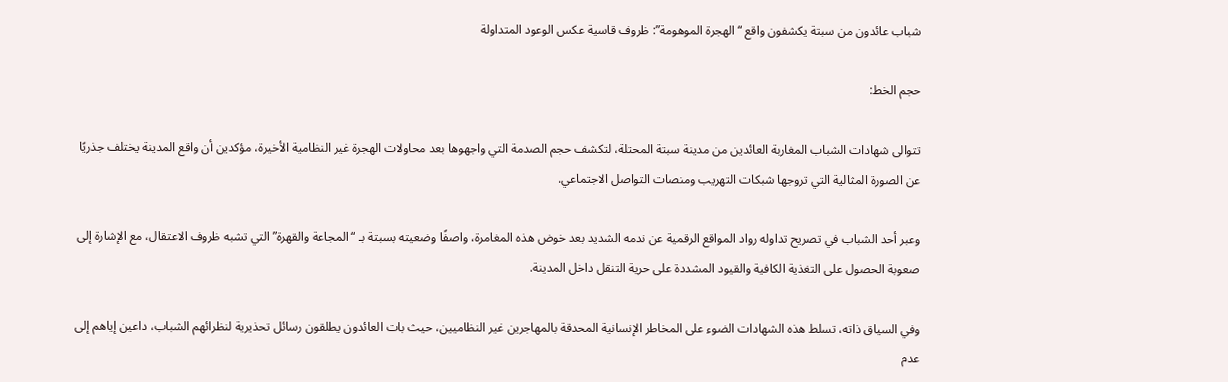شباب عائدون من سبتة يكشفون واقع “الهجرة الموهومة”: ظروف قاسية عكس الوعود المتداولة

حجم الخط:

تتوالى شهادات الشباب المغاربة العائدين من مدينة سبتة المحتلة، لتكشف حجم الصدمة التي واجهوها بعد محاولات الهجرة غير النظامية الأخيرة، مؤكدين أن واقع المدينة يختلف جذريًا عن الصورة المثالية التي تروجها شبكات التهريب ومنصات التواصل الاجتماعي.

وعبر أحد الشباب في تصريح تداوله رواد المواقع الرقمية عن ندمه الشديد بعد خوض هذه المغامرة، واصفًا وضعيته بسبتة بـ “المجاعة والقهرة” التي تشبه ظروف الاعتقال، مع الإشارة إلى صعوبة الحصول على التغذية الكافية والقيود المشددة على حرية التنقل داخل المدينة.

وفي السياق ذاته، تسلط هذه الشهادات الضوء على المخاطر الإنسانية المحدقة بالمهاجرين غير النظاميين، حيث بات العائدون يطلقون رسائل تحذيرية لنظرائهم الشباب، داعين إياهم إلى عدم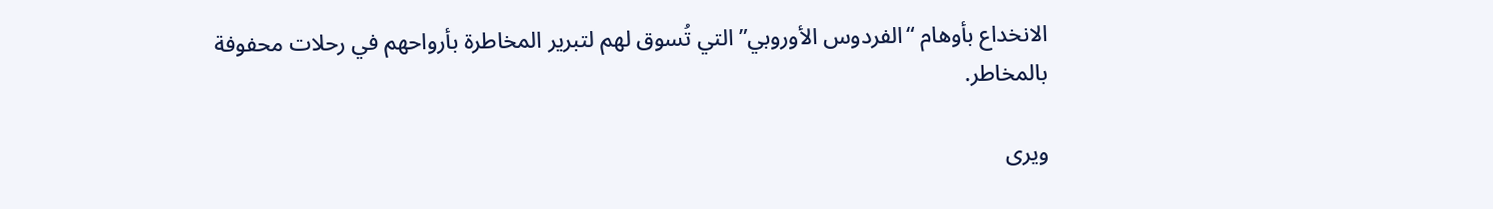الانخداع بأوهام “الفردوس الأوروبي” التي تُسوق لهم لتبرير المخاطرة بأرواحهم في رحلات محفوفة بالمخاطر.

ويرى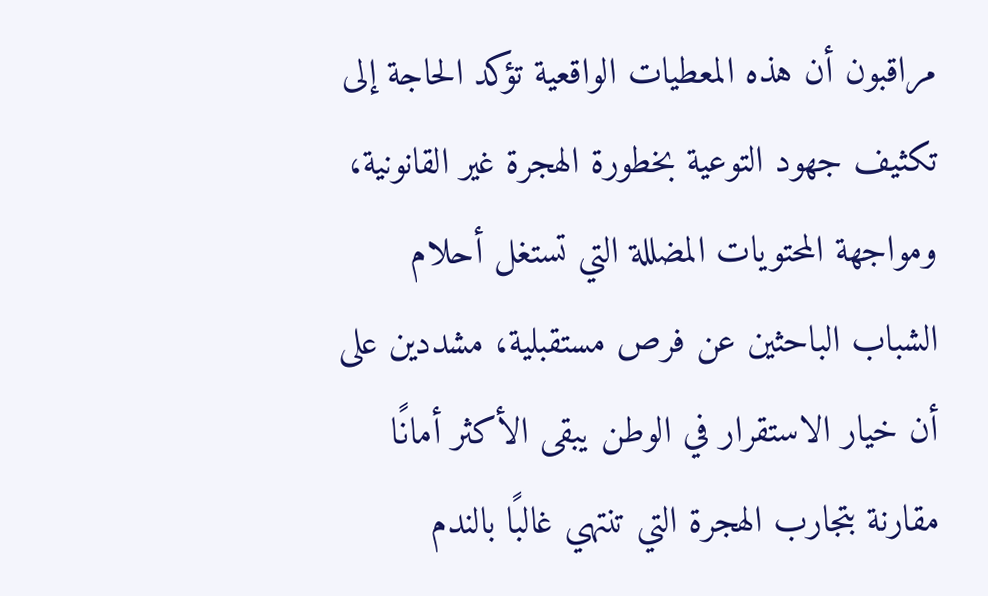مراقبون أن هذه المعطيات الواقعية تؤكد الحاجة إلى تكثيف جهود التوعية بخطورة الهجرة غير القانونية، ومواجهة المحتويات المضللة التي تستغل أحلام الشباب الباحثين عن فرص مستقبلية، مشددين على أن خيار الاستقرار في الوطن يبقى الأكثر أمانًا مقارنة بتجارب الهجرة التي تنتهي غالبًا بالندم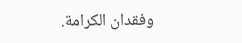وفقدان الكرامة.